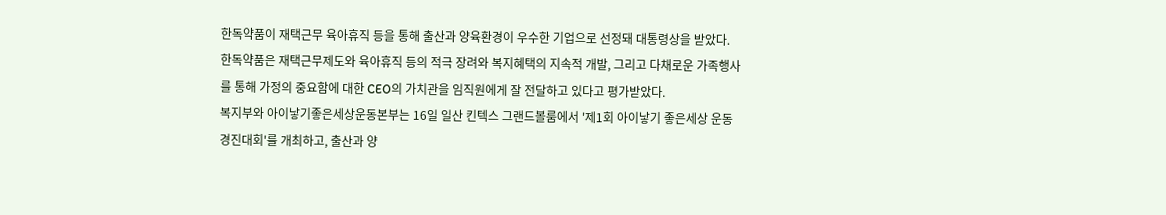한독약품이 재택근무 육아휴직 등을 통해 출산과 양육환경이 우수한 기업으로 선정돼 대통령상을 받았다.
한독약품은 재택근무제도와 육아휴직 등의 적극 장려와 복지혜택의 지속적 개발, 그리고 다채로운 가족행사를 통해 가정의 중요함에 대한 CEO의 가치관을 임직원에게 잘 전달하고 있다고 평가받았다.
복지부와 아이낳기좋은세상운동본부는 16일 일산 킨텍스 그랜드볼룸에서 '제1회 아이낳기 좋은세상 운동 경진대회'를 개최하고, 출산과 양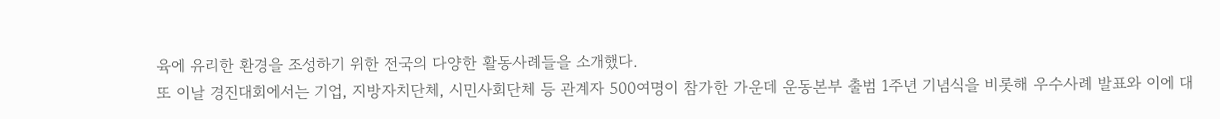육에 유리한 환경을 조성하기 위한 전국의 다양한 활동사례들을 소개했다.
또 이날 경진대회에서는 기업, 지방자치단체, 시민사회단체 등 관계자 500여명이 참가한 가운데 운동본부 출범 1주년 기념식을 비롯해 우수사례 발표와 이에 대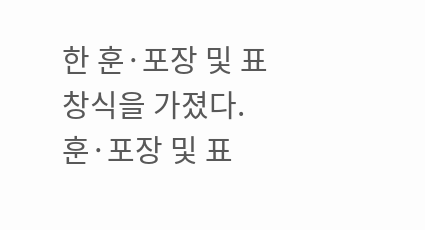한 훈·포장 및 표창식을 가졌다. 훈·포장 및 표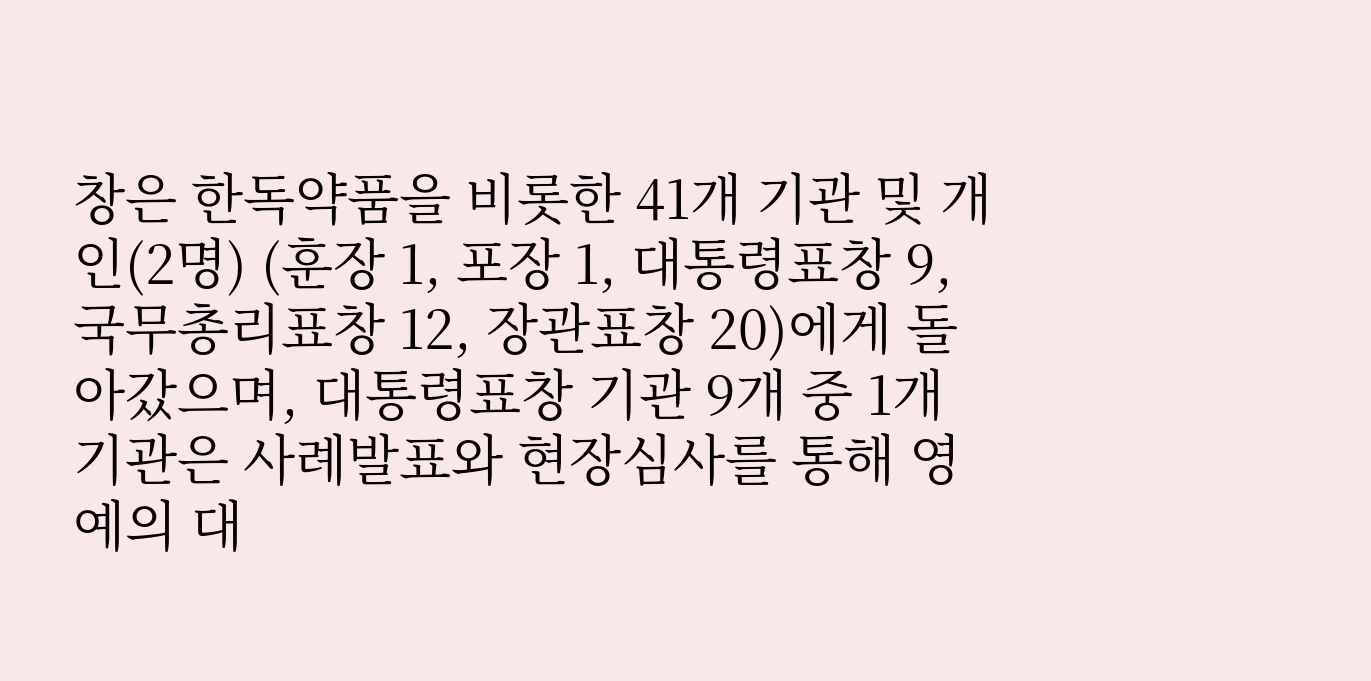창은 한독약품을 비롯한 41개 기관 및 개인(2명) (훈장 1, 포장 1, 대통령표창 9, 국무총리표창 12, 장관표창 20)에게 돌아갔으며, 대통령표창 기관 9개 중 1개 기관은 사례발표와 현장심사를 통해 영예의 대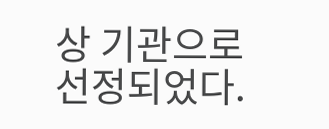상 기관으로 선정되었다.